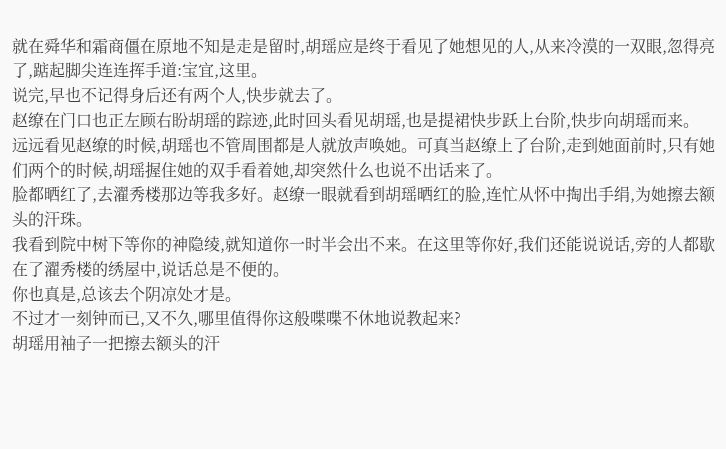就在舜华和霜商僵在原地不知是走是留时,胡瑶应是终于看见了她想见的人,从来冷漠的一双眼,忽得亮了,踮起脚尖连连挥手道:宝宜,这里。
说完,早也不记得身后还有两个人,快步就去了。
赵缭在门口也正左顾右盼胡瑶的踪迹,此时回头看见胡瑶,也是提裙快步跃上台阶,快步向胡瑶而来。
远远看见赵缭的时候,胡瑶也不管周围都是人就放声唤她。可真当赵缭上了台阶,走到她面前时,只有她们两个的时候,胡瑶握住她的双手看着她,却突然什么也说不出话来了。
脸都晒红了,去濯秀楼那边等我多好。赵缭一眼就看到胡瑶晒红的脸,连忙从怀中掏出手绢,为她擦去额头的汗珠。
我看到院中树下等你的神隐绫,就知道你一时半会出不来。在这里等你好,我们还能说说话,旁的人都歇在了濯秀楼的绣屋中,说话总是不便的。
你也真是,总该去个阴凉处才是。
不过才一刻钟而已,又不久,哪里值得你这般喋喋不休地说教起来?
胡瑶用袖子一把擦去额头的汗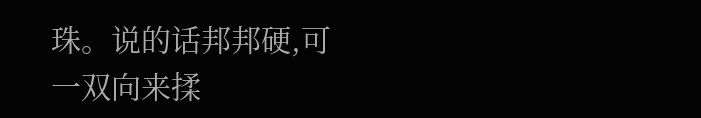珠。说的话邦邦硬,可一双向来揉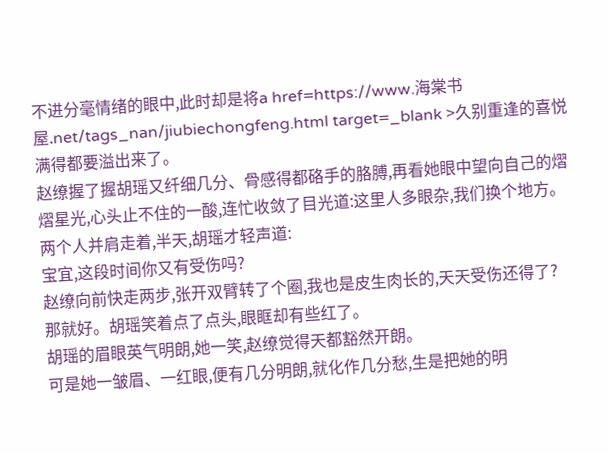不进分毫情绪的眼中,此时却是将a href=https://www.海棠书屋.net/tags_nan/jiubiechongfeng.html target=_blank >久别重逢的喜悦满得都要溢出来了。
赵缭握了握胡瑶又纤细几分、骨感得都硌手的胳膊,再看她眼中望向自己的熠熠星光,心头止不住的一酸,连忙收敛了目光道:这里人多眼杂,我们换个地方。
两个人并肩走着,半天,胡瑶才轻声道:
宝宜,这段时间你又有受伤吗?
赵缭向前快走两步,张开双臂转了个圈,我也是皮生肉长的,天天受伤还得了?
那就好。胡瑶笑着点了点头,眼眶却有些红了。
胡瑶的眉眼英气明朗,她一笑,赵缭觉得天都豁然开朗。
可是她一皱眉、一红眼,便有几分明朗,就化作几分愁,生是把她的明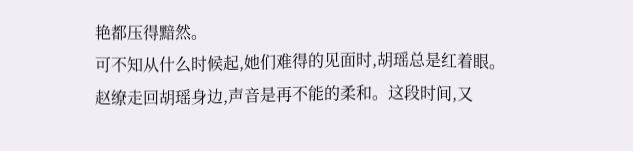艳都压得黯然。
可不知从什么时候起,她们难得的见面时,胡瑶总是红着眼。
赵缭走回胡瑶身边,声音是再不能的柔和。这段时间,又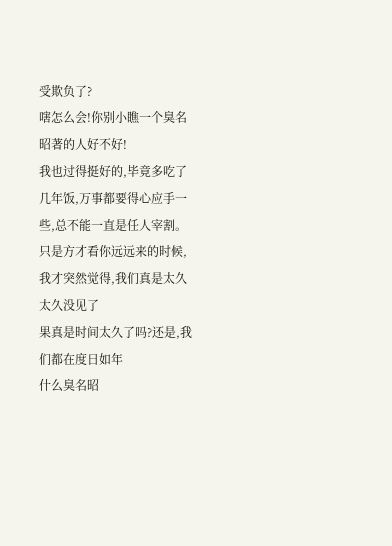受欺负了?
嗐怎么会!你别小瞧一个臭名昭著的人好不好!
我也过得挺好的,毕竟多吃了几年饭,万事都要得心应手一些,总不能一直是任人宰割。
只是方才看你远远来的时候,我才突然觉得,我们真是太久太久没见了
果真是时间太久了吗?还是,我们都在度日如年
什么臭名昭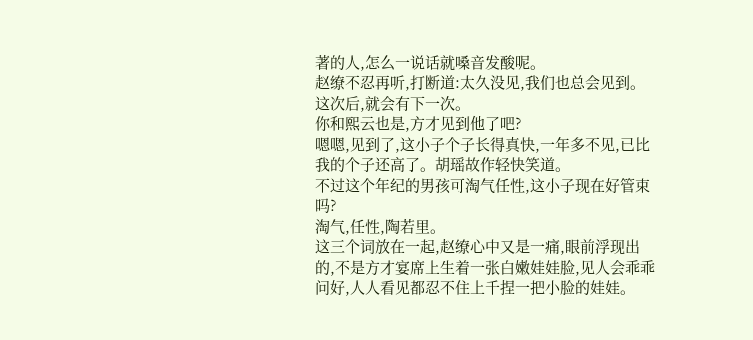著的人,怎么一说话就嗓音发酸呢。
赵缭不忍再听,打断道:太久没见,我们也总会见到。这次后,就会有下一次。
你和熙云也是,方才见到他了吧?
嗯嗯,见到了,这小子个子长得真快,一年多不见,已比我的个子还高了。胡瑶故作轻快笑道。
不过这个年纪的男孩可淘气任性,这小子现在好管束吗?
淘气,任性,陶若里。
这三个词放在一起,赵缭心中又是一痛,眼前浮现出的,不是方才宴席上生着一张白嫩娃娃脸,见人会乖乖问好,人人看见都忍不住上千捏一把小脸的娃娃。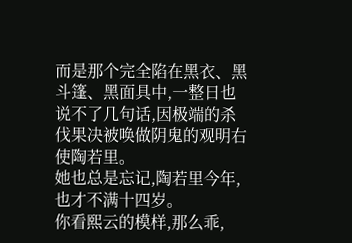而是那个完全陷在黑衣、黑斗篷、黑面具中,一整日也说不了几句话,因极端的杀伐果决被唤做阴鬼的观明右使陶若里。
她也总是忘记,陶若里今年,也才不满十四岁。
你看熙云的模样,那么乖,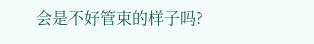会是不好管束的样子吗?